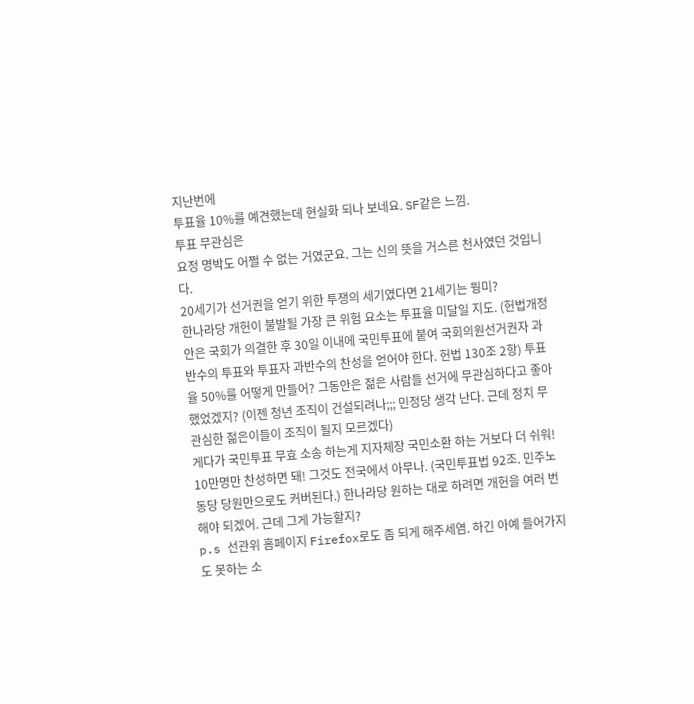지난번에
투표율 10%를 예견했는데 현실화 되나 보네요. SF같은 느낌.
투표 무관심은
요정 명박도 어쩔 수 없는 거였군요. 그는 신의 뜻을 거스른 천사였던 것입니다.
20세기가 선거권을 얻기 위한 투쟁의 세기였다면 21세기는 뭥미?
한나라당 개헌이 불발될 가장 큰 위험 요소는 투표율 미달일 지도. (헌법개정안은 국회가 의결한 후 30일 이내에 국민투표에 붙여 국회의원선거권자 과반수의 투표와 투표자 과반수의 찬성을 얻어야 한다. 헌법 130조 2항) 투표율 50%를 어떻게 만들어? 그동안은 젊은 사람들 선거에 무관심하다고 좋아했었겠지? (이젠 청년 조직이 건설되려나;;; 민정당 생각 난다. 근데 정치 무관심한 젊은이들이 조직이 될지 모르겠다)
게다가 국민투표 무효 소송 하는게 지자체장 국민소환 하는 거보다 더 쉬워! 10만명만 찬성하면 돼! 그것도 전국에서 아무나. (국민투표법 92조. 민주노동당 당원만으로도 커버된다.) 한나라당 원하는 대로 하려면 개헌을 여러 번 해야 되겠어. 근데 그게 가능할지?
p.s 선관위 홈페이지 Firefox로도 좀 되게 해주세염. 하긴 아예 들어가지도 못하는 소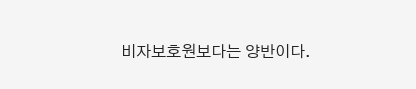비자보호원보다는 양반이다.